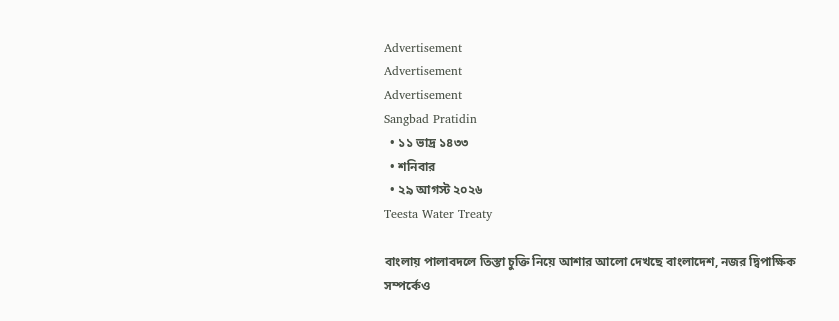Advertisement
Advertisement
Advertisement
Sangbad Pratidin
  • ১১ ভাদ্র ১৪৩৩
  • শনিবার
  • ২৯ আগস্ট ২০২৬
Teesta Water Treaty

বাংলায় পালাবদলে তিস্তা চুক্তি নিয়ে আশার আলো দেখছে বাংলাদেশ, নজর দ্বিপাক্ষিক সম্পর্কেও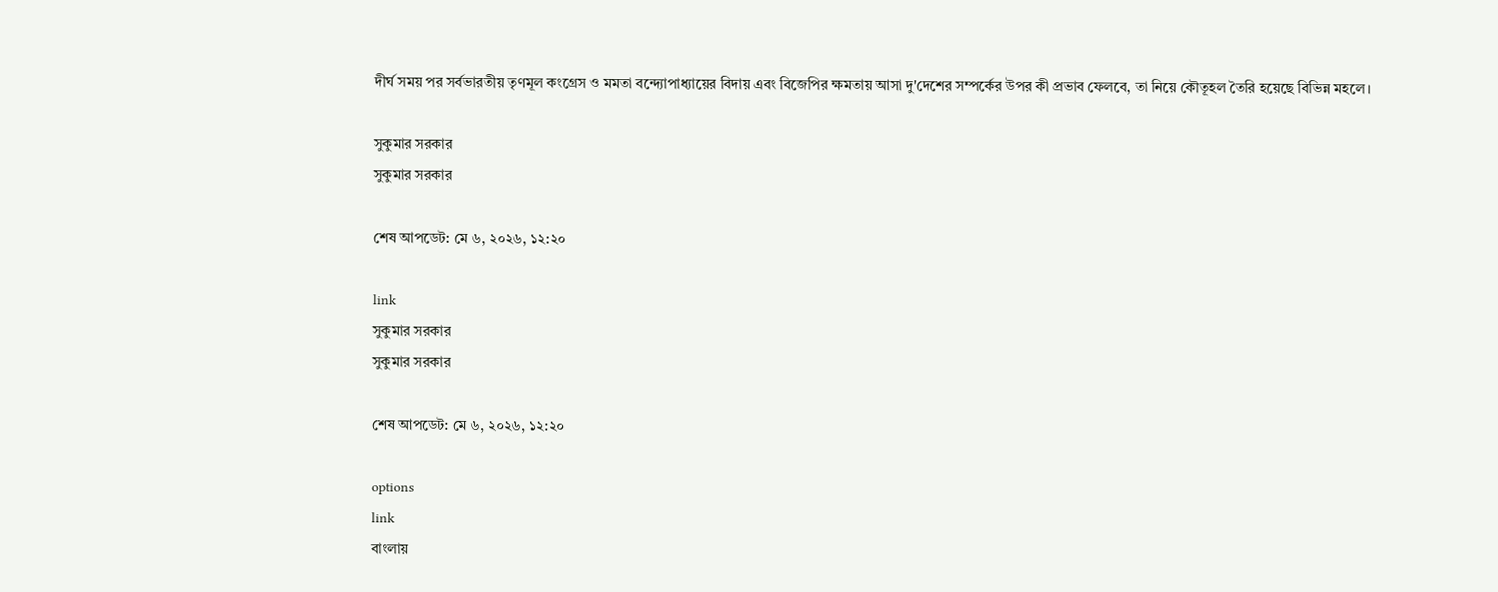দীর্ঘ সময় পর সর্বভারতীয় তৃণমূল কংগ্রেস ও মমতা বন্দ্যোপাধ্যায়ের বিদায় এবং বিজেপির ক্ষমতায় আসা দু'দেশের সম্পর্কের উপর কী প্রভাব ফেলবে, তা নিয়ে কৌতূহল তৈরি হয়েছে বিভিন্ন মহলে।

সুকুমার সরকার
সুকুমার সরকার

শেষ আপডেট: মে ৬, ২০২৬, ১২:২০

link
সুকুমার সরকার
সুকুমার সরকার

শেষ আপডেট: মে ৬, ২০২৬, ১২:২০

options
link
বাংলায়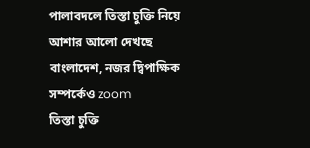পালাবদলে তিস্তা চুক্তি নিয়ে আশার আলো দেখছে বাংলাদেশ, নজর দ্বিপাক্ষিক সম্পর্কেও zoom
তিস্তা চুক্তি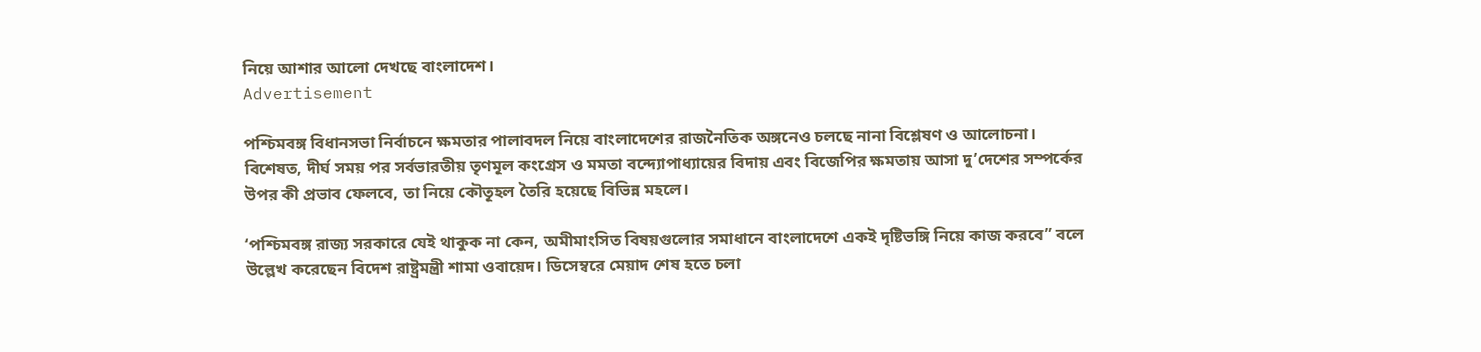নিয়ে আশার আলো দেখছে বাংলাদেশ।
Advertisement

পশ্চিমবঙ্গ বিধানসভা নির্বাচনে ক্ষমতার পালাবদল নিয়ে বাংলাদেশের রাজনৈতিক অঙ্গনেও চলছে নানা বিশ্লেষণ ও আলোচনা। বিশেষত, দীর্ঘ সময় পর সর্বভারতীয় তৃণমূল কংগ্রেস ও মমতা বন্দ্যোপাধ্যায়ের বিদায় এবং বিজেপির ক্ষমতায় আসা দু’দেশের সম্পর্কের উপর কী প্রভাব ফেলবে, তা নিয়ে কৌতূহল তৈরি হয়েছে বিভিন্ন মহলে।

‘পশ্চিমবঙ্গ রাজ্য সরকারে যেই থাকুক না কেন, অমীমাংসিত বিষয়গুলোর সমাধানে বাংলাদেশে একই দৃষ্টিভঙ্গি নিয়ে কাজ করবে” বলে উল্লেখ করেছেন বিদেশ রাষ্ট্রমন্ত্রী শামা ওবায়েদ। ডিসেম্বরে মেয়াদ শেষ হতে চলা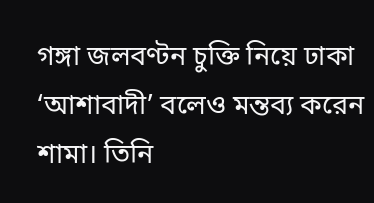গঙ্গা জলবণ্টন চুক্তি নিয়ে ঢাকা ‘আশাবাদী’ বলেও মন্তব্য করেন শামা। তিনি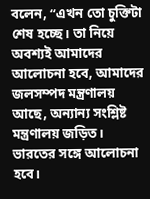বলেন, “এখন তো চুক্তিটা শেষ হচ্ছে। তা নিয়ে অবশ্যই আমাদের আলোচনা হবে, আমাদের জলসম্পদ মন্ত্রণালয় আছে, অন্যান্য সংশ্লিষ্ট মন্ত্রণালয় জড়িত। ভারতের সঙ্গে আলোচনা হবে।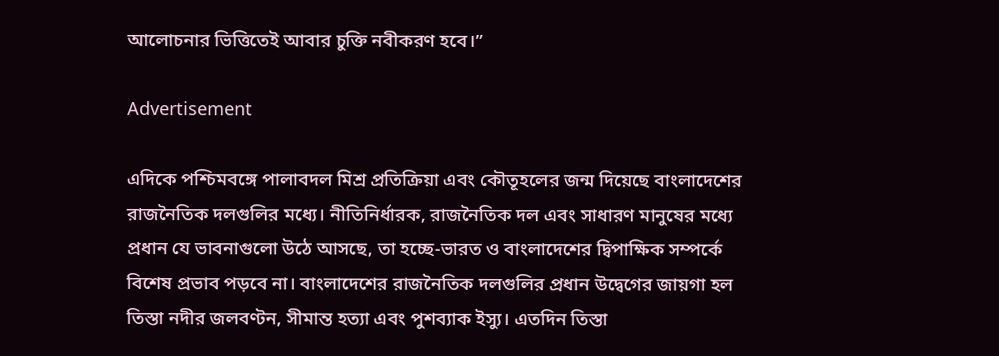আলোচনার ভিত্তিতেই আবার চুক্তি নবীকরণ হবে।”

Advertisement

এদিকে পশ্চিমবঙ্গে পালাবদল মিশ্র প্রতিক্রিয়া এবং কৌতূহলের জন্ম দিয়েছে বাংলাদেশের রাজনৈতিক দলগুলির মধ্যে। নীতিনির্ধারক, রাজনৈতিক দল এবং সাধারণ মানুষের মধ্যে প্রধান যে ভাবনাগুলো উঠে আসছে, তা হচ্ছে-ভারত ও বাংলাদেশের দ্বিপাক্ষিক সম্পর্কে বিশেষ প্রভাব পড়বে না। বাংলাদেশের রাজনৈতিক দলগুলির প্রধান উদ্বেগের জায়গা হল তিস্তা নদীর জলবণ্টন, সীমান্ত হত্যা এবং পুশব্যাক ইস্যু। এতদিন তিস্তা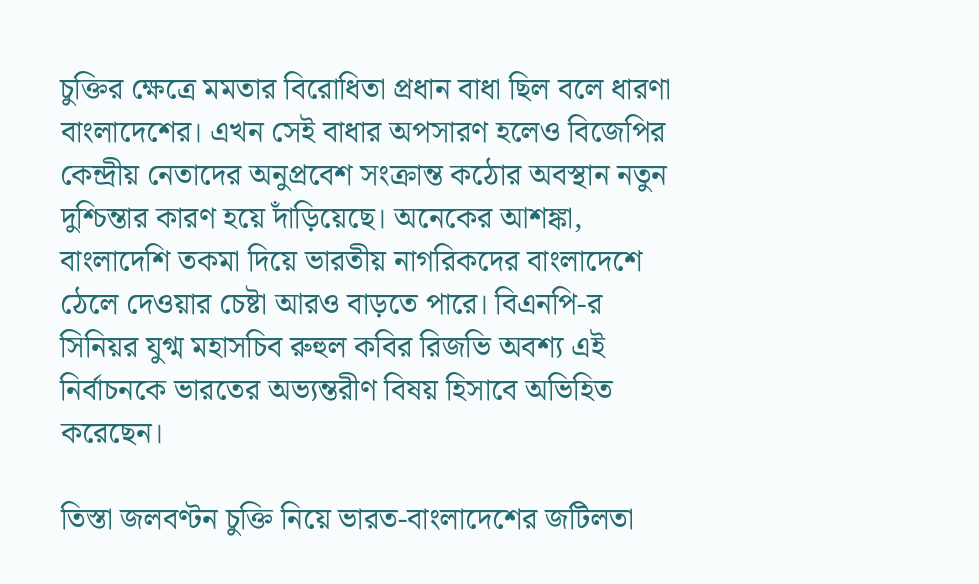চুক্তির ক্ষেত্রে মমতার বিরোধিতা প্রধান বাধা ছিল বলে ধারণা বাংলাদেশের। এখন সেই বাধার অপসারণ হলেও বিজেপির কেন্দ্রীয় নেতাদের অনুপ্রবেশ সংক্রান্ত কঠোর অবস্থান নতুন দুশ্চিন্তার কারণ হয়ে দাঁড়িয়েছে। অনেকের আশঙ্কা, বাংলাদেশি তকমা দিয়ে ভারতীয় নাগরিকদের বাংলাদেশে ঠেলে দেওয়ার চেষ্টা আরও বাড়তে পারে। বিএনপি-র সিনিয়র যুগ্ম মহাসচিব রুহুল কবির রিজভি অবশ্য এই নির্বাচনকে ভারতের অভ্যন্তরীণ বিষয় হিসাবে অভিহিত করেছেন।

তিস্তা জলবণ্টন চুক্তি নিয়ে ভারত-বাংলাদেশের জটিলতা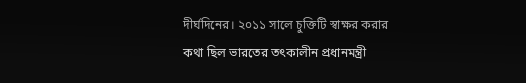দীর্ঘদিনের। ২০১১ সালে চুক্তিটি স্বাক্ষর করার কথা ছিল ভারতের তৎকালীন প্রধানমন্ত্রী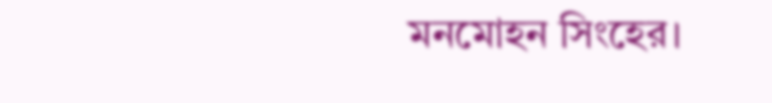মনমোহন সিংহের।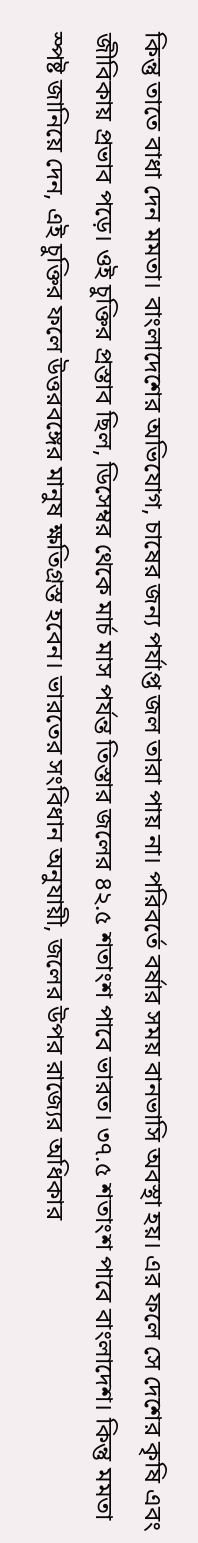কিন্তু তাতে বাধা দেন মমতা। বাংলাদেশের অভিযোগ, চাষের জন্য পর্যাপ্ত জল তারা পায় না। পরিবর্তে বর্ষার সময় বানভাসি অবস্থা হয়। এর ফলে সে দেশের কৃষি এবং জীবিকায় প্রভাব পড়ে। ওই চুক্তির প্রস্তাব ছিল, ডিসেম্বর থেকে মার্চ মাস পর্যন্ত তিস্তার জলের ৪২.৫ শতাংশ পাবে ভারত। ৩৭.৫ শতাংশ পাবে বাংলাদেশ। কিন্তু মমতা স্পষ্ট জানিয়ে দেন, এই চুক্তির ফলে উত্তরবঙ্গের মানুষ ক্ষতিগ্রস্ত হবেন। ভারতের সংবিধান অনুযায়ী, জলের উপর রাজ্যের অধিকার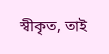স্বীকৃত, তাই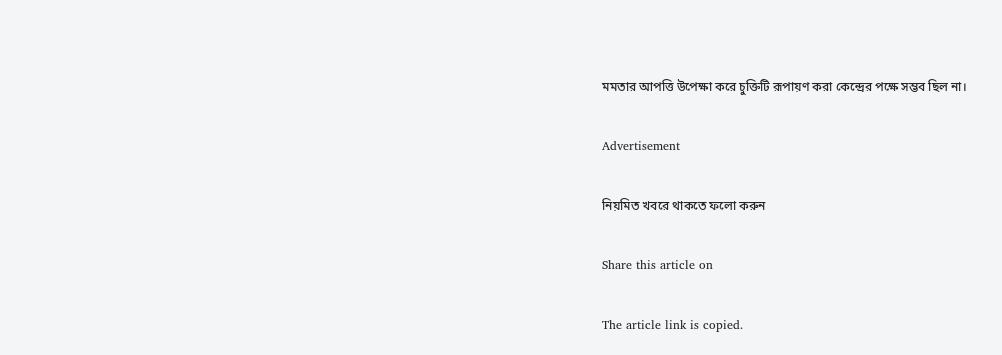মমতার আপত্তি উপেক্ষা করে চুক্তিটি রূপায়ণ করা কেন্দ্রের পক্ষে সম্ভব ছিল না।

Advertisement

নিয়মিত খবরে থাকতে ফলো করুন

Share this article on

The article link is copied.